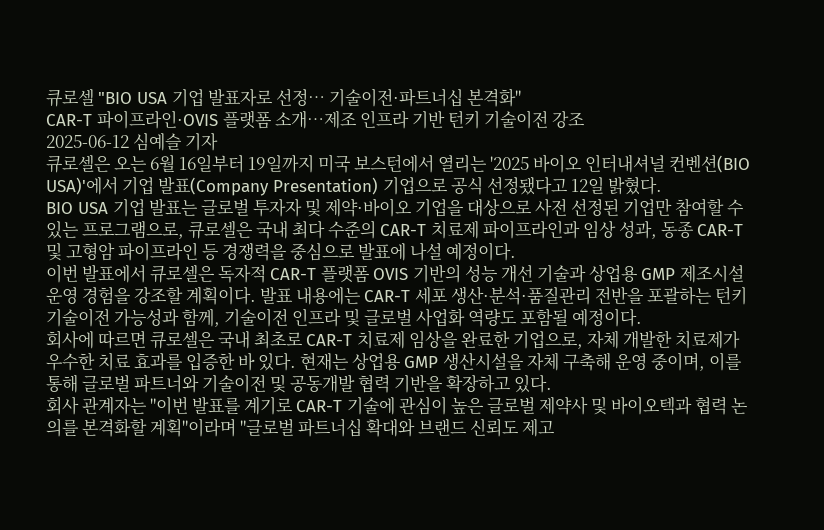큐로셀 "BIO USA 기업 발표자로 선정… 기술이전·파트너십 본격화"
CAR-T 파이프라인·OVIS 플랫폼 소개…제조 인프라 기반 턴키 기술이전 강조
2025-06-12 심예슬 기자
큐로셀은 오는 6월 16일부터 19일까지 미국 보스턴에서 열리는 '2025 바이오 인터내셔널 컨벤션(BIO USA)'에서 기업 발표(Company Presentation) 기업으로 공식 선정됐다고 12일 밝혔다.
BIO USA 기업 발표는 글로벌 투자자 및 제약·바이오 기업을 대상으로 사전 선정된 기업만 참여할 수 있는 프로그램으로, 큐로셀은 국내 최다 수준의 CAR-T 치료제 파이프라인과 임상 성과, 동종 CAR-T 및 고형암 파이프라인 등 경쟁력을 중심으로 발표에 나설 예정이다.
이번 발표에서 큐로셀은 독자적 CAR-T 플랫폼 OVIS 기반의 성능 개선 기술과 상업용 GMP 제조시설 운영 경험을 강조할 계획이다. 발표 내용에는 CAR-T 세포 생산·분석·품질관리 전반을 포괄하는 턴키 기술이전 가능성과 함께, 기술이전 인프라 및 글로벌 사업화 역량도 포함될 예정이다.
회사에 따르면 큐로셀은 국내 최초로 CAR-T 치료제 임상을 완료한 기업으로, 자체 개발한 치료제가 우수한 치료 효과를 입증한 바 있다. 현재는 상업용 GMP 생산시설을 자체 구축해 운영 중이며, 이를 통해 글로벌 파트너와 기술이전 및 공동개발 협력 기반을 확장하고 있다.
회사 관계자는 "이번 발표를 계기로 CAR-T 기술에 관심이 높은 글로벌 제약사 및 바이오텍과 협력 논의를 본격화할 계획"이라며 "글로벌 파트너십 확대와 브랜드 신뢰도 제고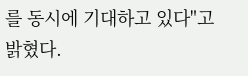를 동시에 기대하고 있다"고 밝혔다.